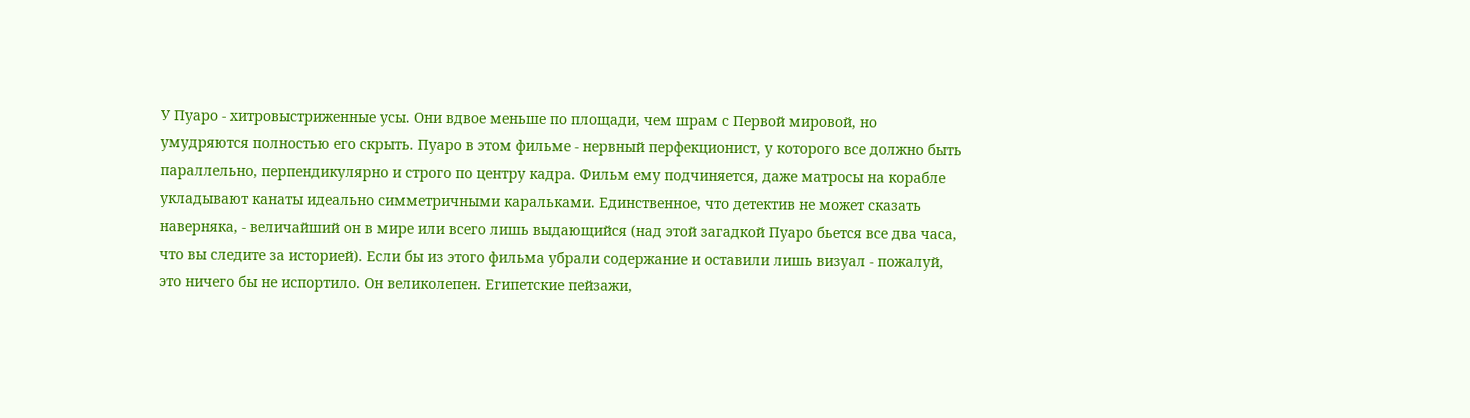У Пуаро - хитровыстриженные усы. Они вдвое меньше по площади, чем шрам с Первой мировой, но умудряются полностью его скрыть. Пуаро в этом фильме - нервный перфекционист, у которого все должно быть параллельно, перпендикулярно и строго по центру кадра. Фильм ему подчиняется, даже матросы на корабле укладывают канаты идеально симметричными каральками. Единственное, что детектив не может сказать наверняка, - величайший он в мире или всего лишь выдающийся (над этой загадкой Пуаро бьется все два часа, что вы следите за историей). Если бы из этого фильма убрали содержание и оставили лишь визуал - пожалуй, это ничего бы не испортило. Он великолепен. Египетские пейзажи,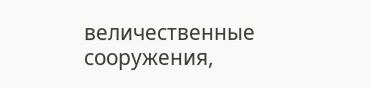величественные сооружения,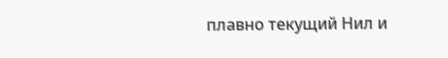плавно текущий Нил и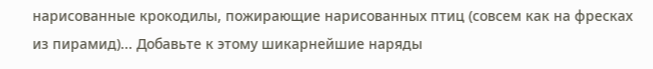нарисованные крокодилы, пожирающие нарисованных птиц (совсем как на фресках из пирамид)... Добавьте к этому шикарнейшие наряды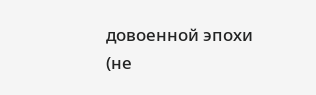довоенной эпохи (не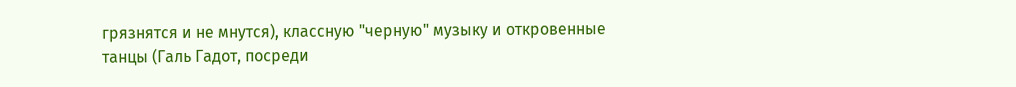грязнятся и не мнутся), классную "черную" музыку и откровенные танцы (Галь Гадот, посреди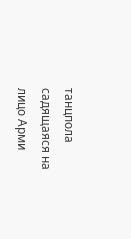танцпола садящаяся на лицо Арми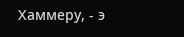Хаммеру, - э